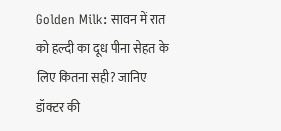Golden Milk: सावन में रात को हल्दी का दूध पीना सेहत के लिए कितना सही? जानिए डॉक्टर की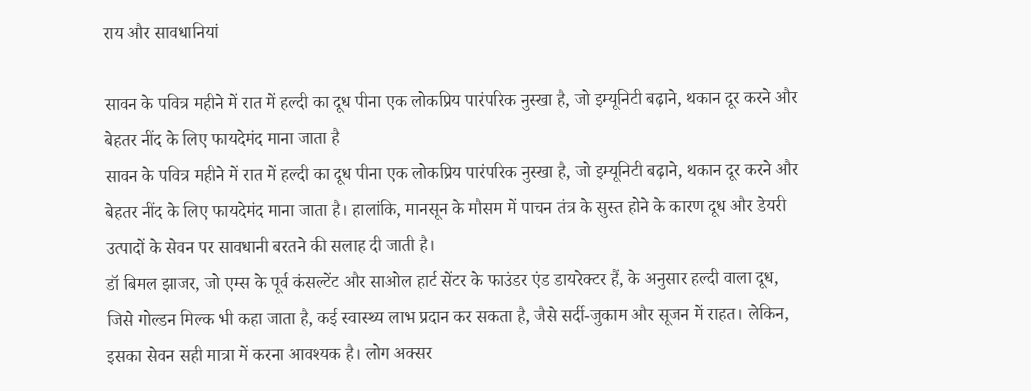राय और सावधानियां

सावन के पवित्र महीने में रात में हल्दी का दूध पीना एक लोकप्रिय पारंपरिक नुस्खा है, जो इम्यूनिटी बढ़ाने, थकान दूर करने और बेहतर नींद के लिए फायदेमंद माना जाता है
सावन के पवित्र महीने में रात में हल्दी का दूध पीना एक लोकप्रिय पारंपरिक नुस्खा है, जो इम्यूनिटी बढ़ाने, थकान दूर करने और बेहतर नींद के लिए फायदेमंद माना जाता है। हालांकि, मानसून के मौसम में पाचन तंत्र के सुस्त होने के कारण दूध और डेयरी उत्पादों के सेवन पर सावधानी बरतने की सलाह दी जाती है।
डॉ बिमल झाजर, जो एम्स के पूर्व कंसल्टेंट और साओल हार्ट सेंटर के फाउंडर एंड डायरेक्टर हैं, के अनुसार हल्दी वाला दूध, जिसे गोल्डन मिल्क भी कहा जाता है, कई स्वास्थ्य लाभ प्रदान कर सकता है, जैसे सर्दी-जुकाम और सूजन में राहत। लेकिन, इसका सेवन सही मात्रा में करना आवश्यक है। लोग अक्सर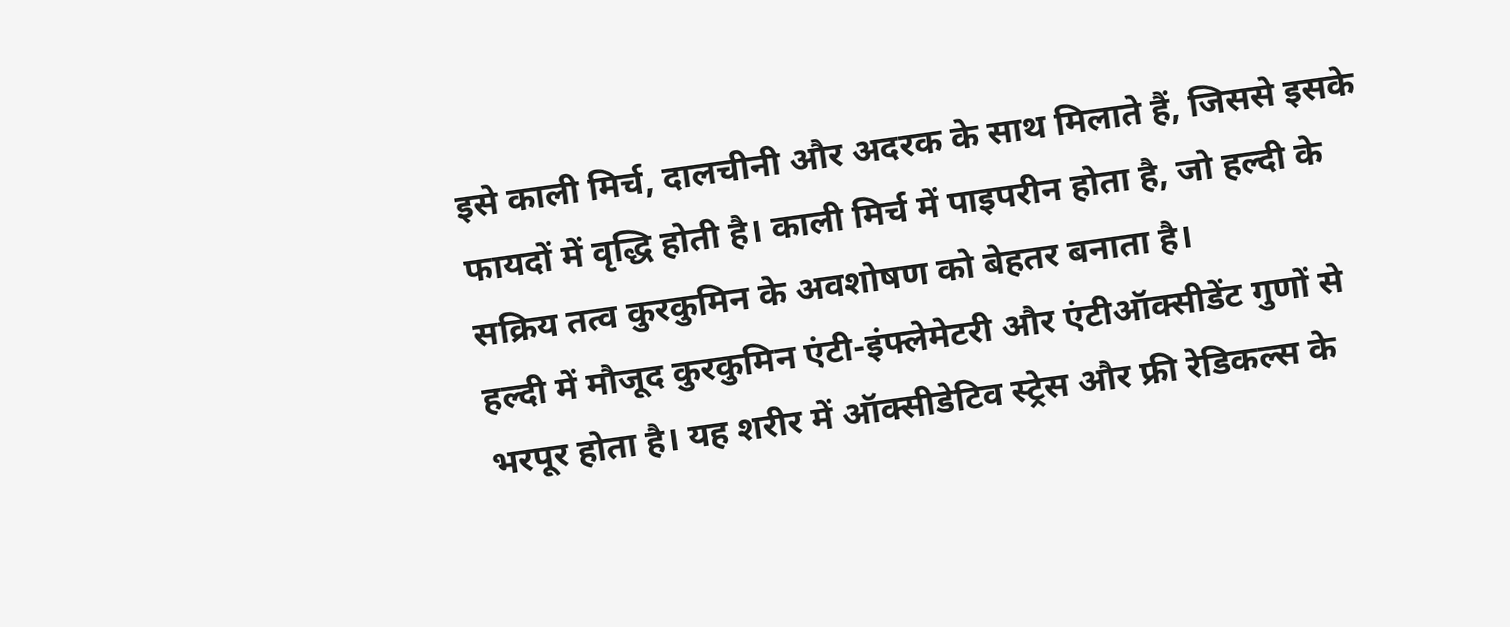इसे काली मिर्च, दालचीनी और अदरक के साथ मिलाते हैं, जिससे इसके फायदों में वृद्धि होती है। काली मिर्च में पाइपरीन होता है, जो हल्दी के सक्रिय तत्व कुरकुमिन के अवशोषण को बेहतर बनाता है।
हल्दी में मौजूद कुरकुमिन एंटी-इंफ्लेमेटरी और एंटीऑक्सीडेंट गुणों से भरपूर होता है। यह शरीर में ऑक्सीडेटिव स्ट्रेस और फ्री रेडिकल्स के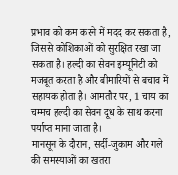प्रभाव को कम करने में मदद कर सकता है, जिससे कोशिकाओं को सुरक्षित रखा जा सकता है। हल्दी का सेवन इम्यूनिटी को मजबूत करता है और बीमारियों से बचाव में सहायक होता है। आमतौर पर, 1 चाय का चम्मच हल्दी का सेवन दूध के साथ करना पर्याप्त माना जाता है।
मानसून के दौरान, सर्दी-जुकाम और गले की समस्याओं का खतरा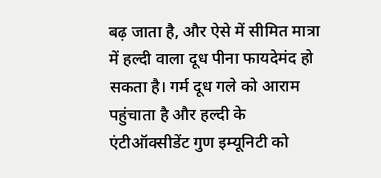बढ़ जाता है, और ऐसे में सीमित मात्रा में हल्दी वाला दूध पीना फायदेमंद हो सकता है। गर्म दूध गले को आराम पहुंचाता है और हल्दी के एंटीऑक्सीडेंट गुण इम्यूनिटी को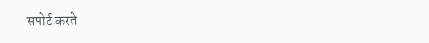सपोर्ट करते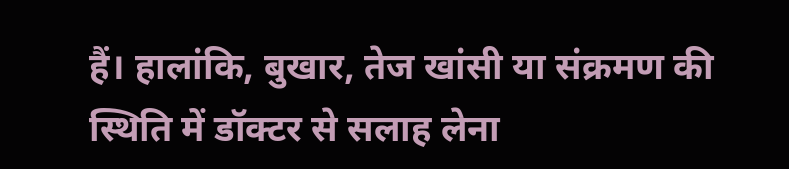हैं। हालांकि, बुखार, तेज खांसी या संक्रमण की स्थिति में डॉक्टर से सलाह लेना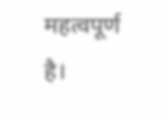महत्वपूर्ण है।